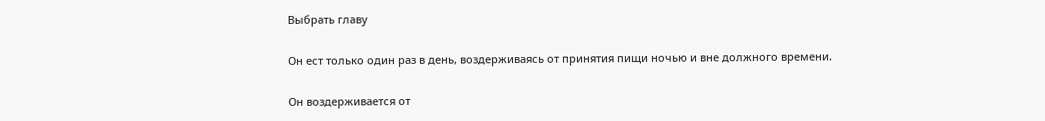Выбрать главу

Он ест только один раз в день, воздерживаясь от принятия пищи ночью и вне должного времени.

Он воздерживается от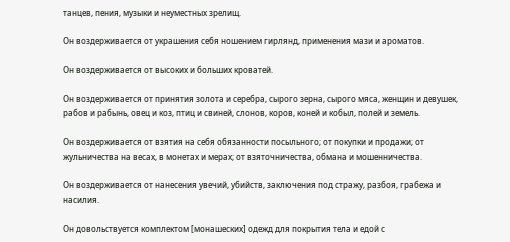танцев, пения, музыки и неуместных зрелищ.

Он воздерживается от украшения себя ношением гирлянд, применения мази и ароматов.

Он воздерживается от высоких и больших кроватей.

Он воздерживается от принятия золота и серебра, сырого зерна, сырого мяса, женщин и девушек, рабов и рабынь, овец и коз, птиц и свиней, слонов, коров, коней и кобыл, полей и земель.

Он воздерживается от взятия на себя обязанности посыльного; от покупки и продажи; от жульничества на весах, в монетах и мерах; от взяточничества, обмана и мошенничества.

Он воздерживается от нанесения увечий, убийств, заключения под стражу, разбоя, грабежа и насилия.

Он довольствуется комплектом [монашеских] одежд для покрытия тела и едой с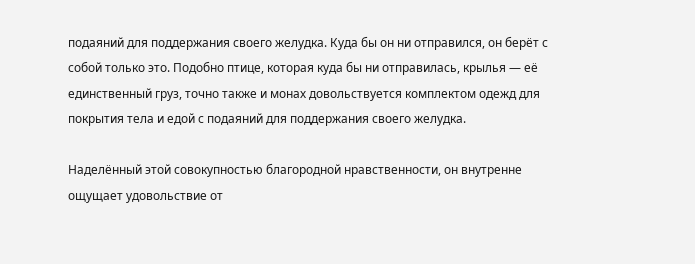подаяний для поддержания своего желудка. Куда бы он ни отправился, он берёт с собой только это. Подобно птице, которая куда бы ни отправилась, крылья — её единственный груз, точно также и монах довольствуется комплектом одежд для покрытия тела и едой с подаяний для поддержания своего желудка.

Наделённый этой совокупностью благородной нравственности, он внутренне ощущает удовольствие от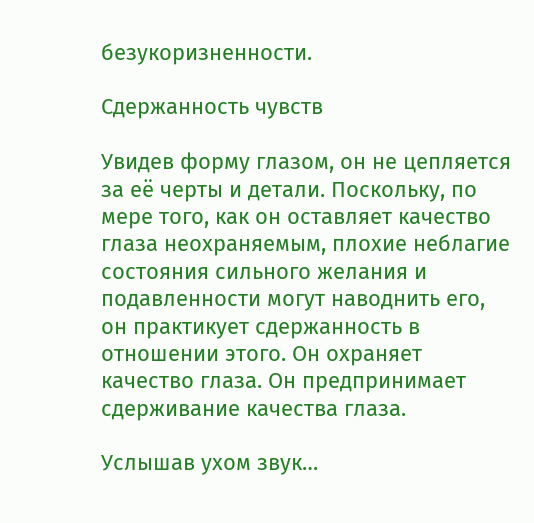безукоризненности.

Сдержанность чувств

Увидев форму глазом, он не цепляется за её черты и детали. Поскольку, по мере того, как он оставляет качество глаза неохраняемым, плохие неблагие состояния сильного желания и подавленности могут наводнить его, он практикует сдержанность в отношении этого. Он охраняет качество глаза. Он предпринимает сдерживание качества глаза.

Услышав ухом звук…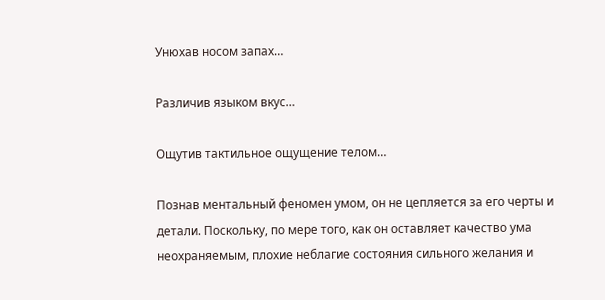Унюхав носом запах…

Различив языком вкус…

Ощутив тактильное ощущение телом…

Познав ментальный феномен умом, он не цепляется за его черты и детали. Поскольку, по мере того, как он оставляет качество ума неохраняемым, плохие неблагие состояния сильного желания и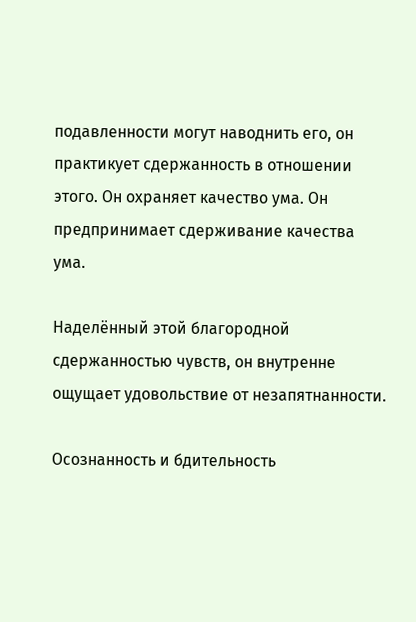подавленности могут наводнить его, он практикует сдержанность в отношении этого. Он охраняет качество ума. Он предпринимает сдерживание качества ума.

Наделённый этой благородной сдержанностью чувств, он внутренне ощущает удовольствие от незапятнанности.

Осознанность и бдительность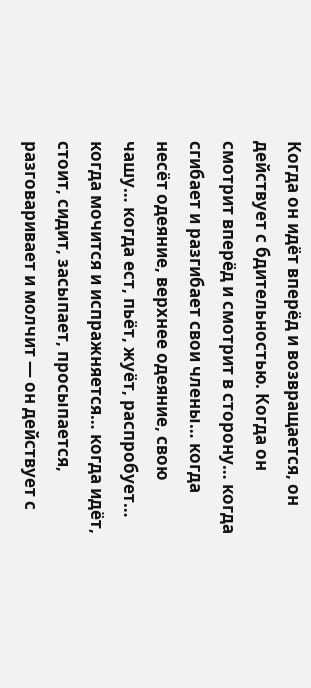Когда он идёт вперёд и возвращается, он действует с бдительностью. Когда он смотрит вперёд и смотрит в сторону… когда сгибает и разгибает свои члены… когда несёт одеяние, верхнее одеяние, свою чашу… когда ест, пьёт, жуёт, распробует… когда мочится и испражняется… когда идёт, стоит, сидит, засыпает, просыпается, разговаривает и молчит — он действует с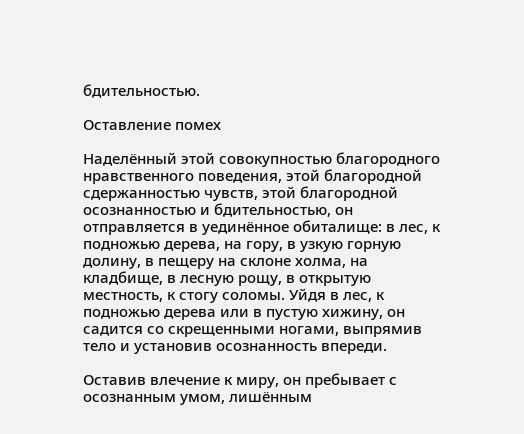бдительностью.

Оставление помех

Наделённый этой совокупностью благородного нравственного поведения, этой благородной сдержанностью чувств, этой благородной осознанностью и бдительностью, он отправляется в уединённое обиталище: в лес, к подножью дерева, на гору, в узкую горную долину, в пещеру на склоне холма, на кладбище, в лесную рощу, в открытую местность, к стогу соломы. Уйдя в лес, к подножью дерева или в пустую хижину, он садится со скрещенными ногами, выпрямив тело и установив осознанность впереди.

Оставив влечение к миру, он пребывает с осознанным умом, лишённым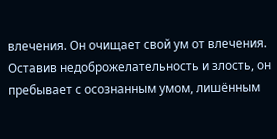влечения. Он очищает свой ум от влечения. Оставив недоброжелательность и злость, он пребывает с осознанным умом, лишённым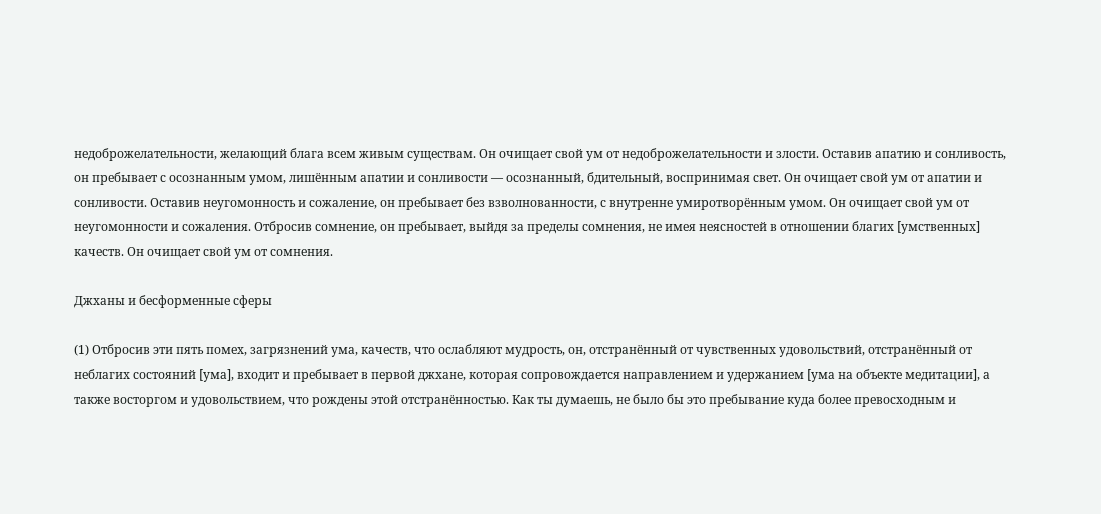недоброжелательности, желающий блага всем живым существам. Он очищает свой ум от недоброжелательности и злости. Оставив апатию и сонливость, он пребывает с осознанным умом, лишённым апатии и сонливости — осознанный, бдительный, воспринимая свет. Он очищает свой ум от апатии и сонливости. Оставив неугомонность и сожаление, он пребывает без взволнованности, с внутренне умиротворённым умом. Он очищает свой ум от неугомонности и сожаления. Отбросив сомнение, он пребывает, выйдя за пределы сомнения, не имея неясностей в отношении благих [умственных] качеств. Он очищает свой ум от сомнения.

Джханы и бесформенные сферы

(1) Отбросив эти пять помех, загрязнений ума, качеств, что ослабляют мудрость, он, отстранённый от чувственных удовольствий, отстранённый от неблагих состояний [ума], входит и пребывает в первой джхане, которая сопровождается направлением и удержанием [ума на объекте медитации], а также восторгом и удовольствием, что рождены этой отстранённостью. Как ты думаешь, не было бы это пребывание куда более превосходным и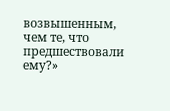возвышенным, чем те, что предшествовали ему?»